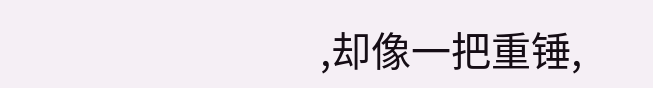,却像一把重锤,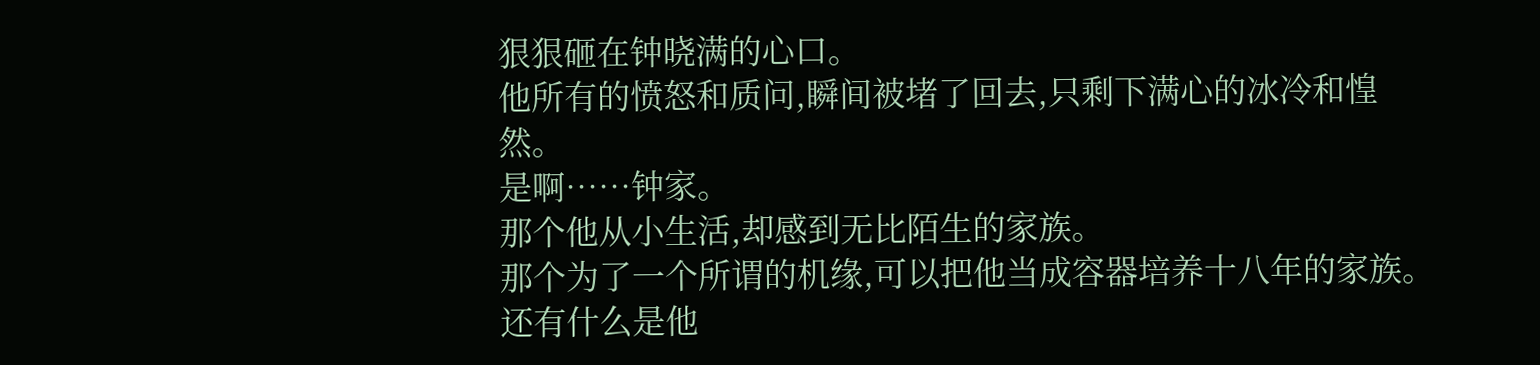狠狠砸在钟晓满的心口。
他所有的愤怒和质问,瞬间被堵了回去,只剩下满心的冰冷和惶然。
是啊……钟家。
那个他从小生活,却感到无比陌生的家族。
那个为了一个所谓的机缘,可以把他当成容器培养十八年的家族。
还有什么是他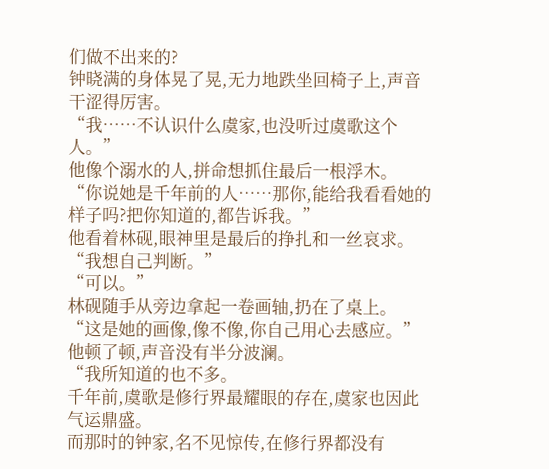们做不出来的?
钟晓满的身体晃了晃,无力地跌坐回椅子上,声音干涩得厉害。
“我……不认识什么虞家,也没听过虞歌这个人。”
他像个溺水的人,拼命想抓住最后一根浮木。
“你说她是千年前的人……那你,能给我看看她的样子吗?把你知道的,都告诉我。”
他看着林砚,眼神里是最后的挣扎和一丝哀求。
“我想自己判断。”
“可以。”
林砚随手从旁边拿起一卷画轴,扔在了桌上。
“这是她的画像,像不像,你自己用心去感应。”
他顿了顿,声音没有半分波澜。
“我所知道的也不多。
千年前,虞歌是修行界最耀眼的存在,虞家也因此气运鼎盛。
而那时的钟家,名不见惊传,在修行界都没有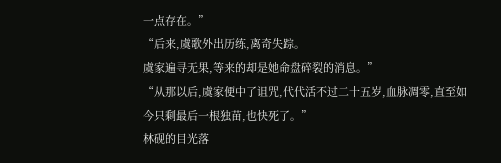一点存在。”
“后来,虞歌外出历练,离奇失踪。
虞家遍寻无果,等来的却是她命盘碎裂的消息。”
“从那以后,虞家便中了诅咒,代代活不过二十五岁,血脉凋零,直至如今只剩最后一根独苗,也快死了。”
林砚的目光落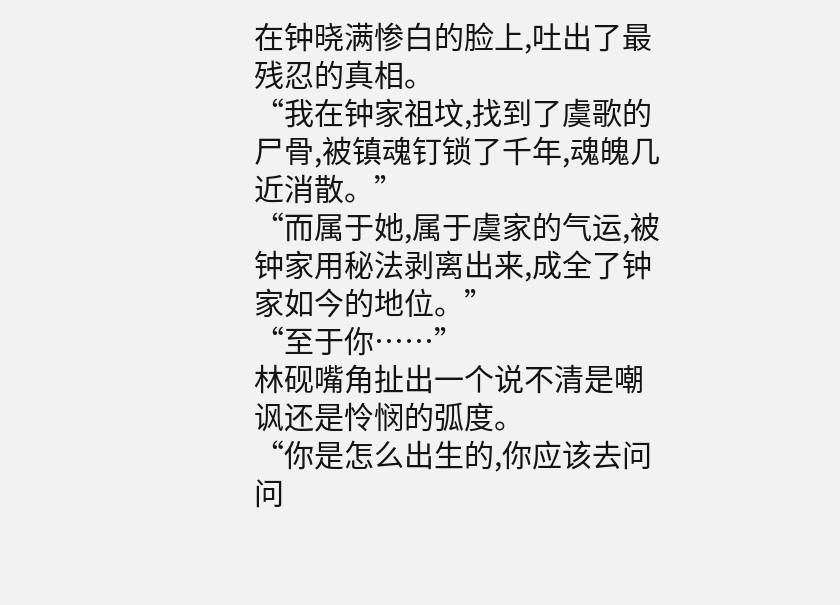在钟晓满惨白的脸上,吐出了最残忍的真相。
“我在钟家祖坟,找到了虞歌的尸骨,被镇魂钉锁了千年,魂魄几近消散。”
“而属于她,属于虞家的气运,被钟家用秘法剥离出来,成全了钟家如今的地位。”
“至于你……”
林砚嘴角扯出一个说不清是嘲讽还是怜悯的弧度。
“你是怎么出生的,你应该去问问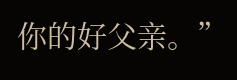你的好父亲。”